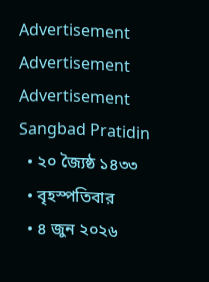Advertisement
Advertisement
Advertisement
Sangbad Pratidin
  • ২০ জ্যৈষ্ঠ ১৪৩৩
  • বৃহস্পতিবার
  • ৪ জুন ২০২৬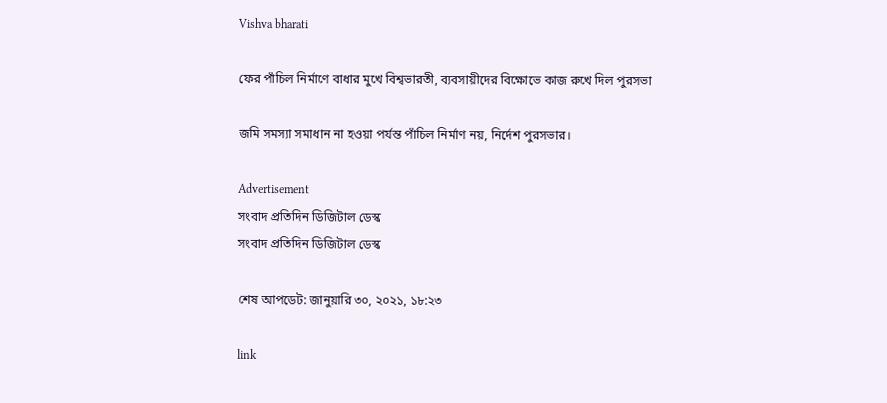Vishva bharati

ফের পাঁচিল নির্মাণে বাধার মুখে বিশ্বভারতী, ব্যবসায়ীদের বিক্ষোভে কাজ রুখে দিল পুরসভা

জমি সমস্যা সমাধান না হওয়া পর্যন্ত পাঁচিল নির্মাণ নয়, নির্দেশ পুরসভার।

Advertisement
সংবাদ প্রতিদিন ডিজিটাল ডেস্ক
সংবাদ প্রতিদিন ডিজিটাল ডেস্ক

শেষ আপডেট: জানুয়ারি ৩০, ২০২১, ১৮:২৩

link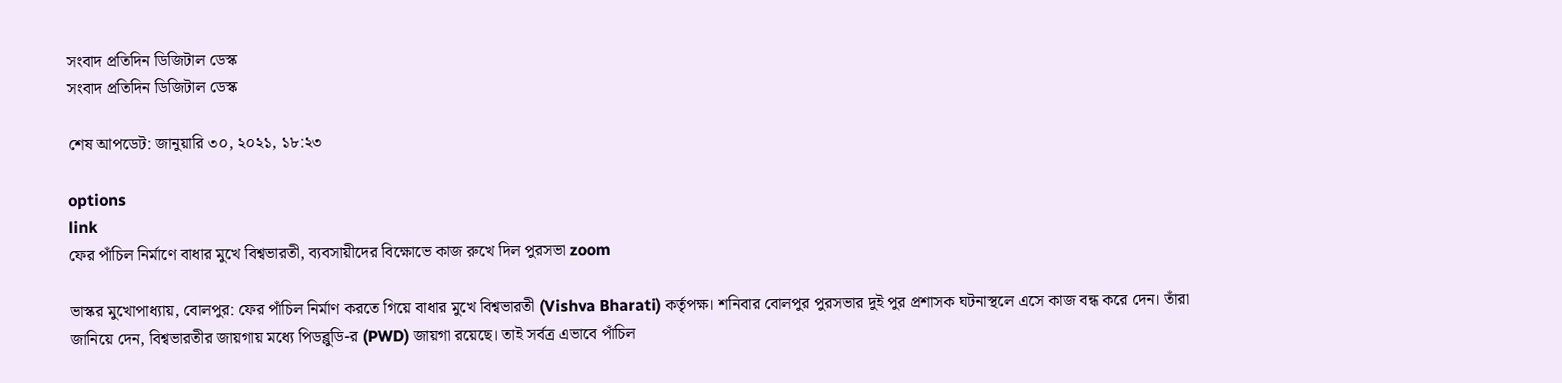সংবাদ প্রতিদিন ডিজিটাল ডেস্ক
সংবাদ প্রতিদিন ডিজিটাল ডেস্ক

শেষ আপডেট: জানুয়ারি ৩০, ২০২১, ১৮:২৩

options
link
ফের পাঁচিল নির্মাণে বাধার মুখে বিশ্বভারতী, ব্যবসায়ীদের বিক্ষোভে কাজ রুখে দিল পুরসভা zoom

ভাস্কর মুখোপাধ্যায়, বোলপুর: ফের পাঁচিল নির্মাণ করতে গিয়ে বাধার মুখে বিশ্বভারতী (Vishva Bharati) কর্তৃপক্ষ। শনিবার বোলপুর পুরসভার দুই পুর প্রশাসক ঘটনাস্থলে এসে কাজ বন্ধ করে দেন। তাঁরা জানিয়ে দেন, বিশ্বভারতীর জায়গায় মধ্যে পিডব্লুডি-র (PWD) জায়গা রয়েছে। তাই সর্বত্র এভাবে পাঁচিল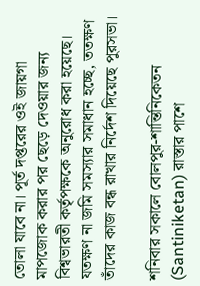তোলা যাবে না। পূর্ত দপ্তরের ওই জায়গা মাপজোক করার পর ছেড়ে দেওয়ার জন্য বিশ্বভারতী কর্তৃপক্ষকে অনুরোধ করা হয়েছে। যতক্ষণ না জমি সমস্যার সমাধান হচ্ছে, ততক্ষণ তাঁদের কাজ বন্ধ রাখার নির্দেশ দিয়েছে পুরসভা।

শনিবার সকালে বোলপুর-শান্তিনিকেতন (Santiniketan) রাস্তার পাশে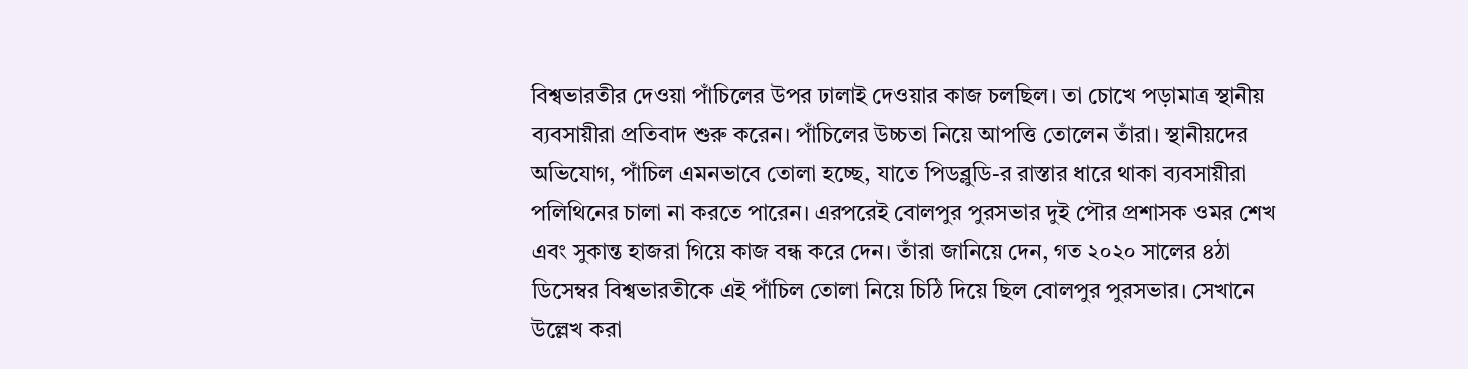বিশ্বভারতীর দেওয়া পাঁচিলের উপর ঢালাই দেওয়ার কাজ চলছিল। তা চোখে পড়ামাত্র স্থানীয় ব্যবসায়ীরা প্রতিবাদ শুরু করেন। পাঁচিলের উচ্চতা নিয়ে আপত্তি তোলেন তাঁরা। স্থানীয়দের অভিযোগ, পাঁচিল এমনভাবে তোলা হচ্ছে, যাতে পিডব্লুডি-র রাস্তার ধারে থাকা ব্যবসায়ীরা পলিথিনের চালা না করতে পারেন। এরপরেই বোলপুর পুরসভার দুই পৌর প্রশাসক ওমর শেখ এবং সুকান্ত হাজরা গিয়ে কাজ বন্ধ করে দেন। তাঁরা জানিয়ে দেন, গত ২০২০ সালের ৪ঠা ডিসেম্বর বিশ্বভারতীকে এই পাঁচিল তোলা নিয়ে চিঠি দিয়ে ছিল বোলপুর পুরসভার। সেখানে উল্লেখ করা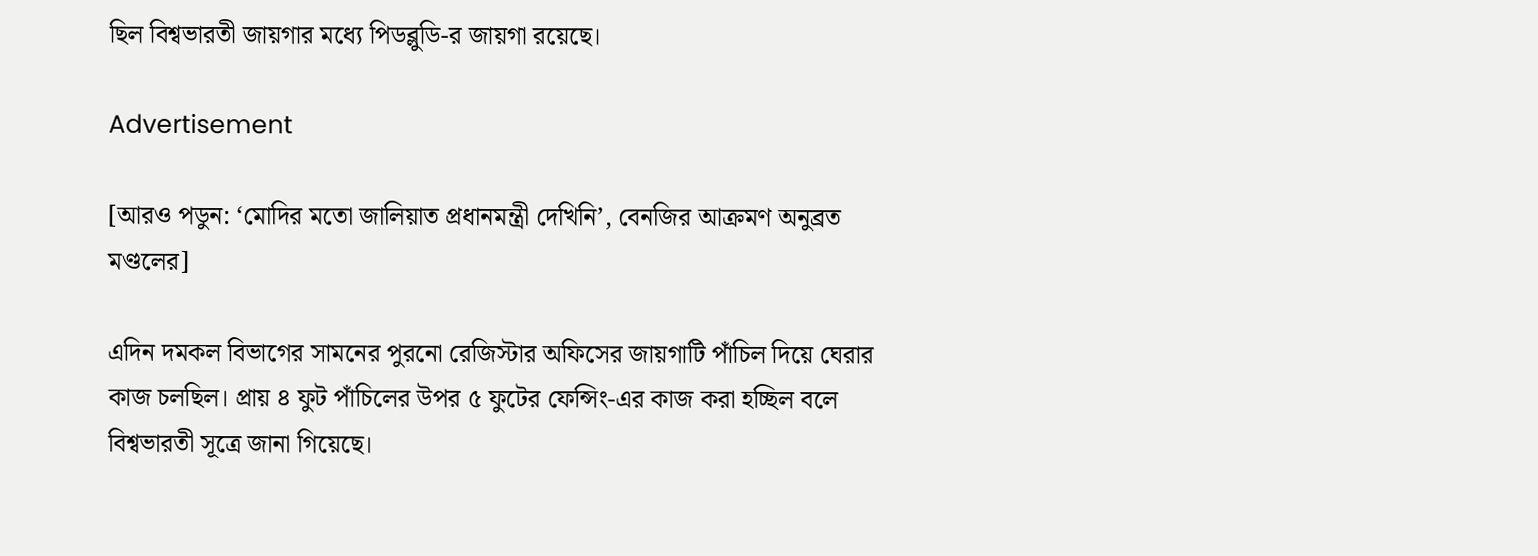ছিল বিশ্বভারতী জায়গার মধ্যে পিডব্লুডি-র জায়গা রয়েছে।

Advertisement

[আরও পডুন: ‘মোদির মতো জালিয়াত প্রধানমন্ত্রী দেখিনি’, বেনজির আক্রমণ অনুব্রত মণ্ডলের]

এদিন দমকল বিভাগের সামনের পুরনো রেজিস্টার অফিসের জায়গাটি পাঁচিল দিয়ে ঘেরার কাজ চলছিল। প্রায় ৪ ফুট পাঁচিলের উপর ৫ ফুটের ফেন্সিং-এর কাজ করা হচ্ছিল বলে বিশ্বভারতী সূত্রে জানা গিয়েছে।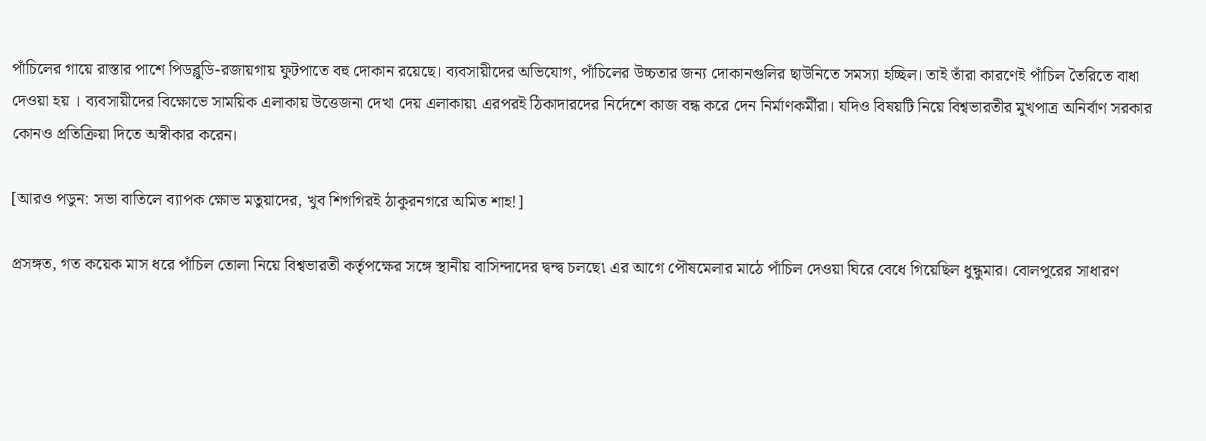পাঁচিলের গায়ে রাস্তার পাশে পিডব্লুডি-রজায়গায় ফুটপাতে বহু দোকান রয়েছে। ব্যবসায়ীদের অভিযোগ, পাঁচিলের উচ্চতার জন্য দোকানগুলির ছাউনিতে সমস্যা হচ্ছিল। তাই তাঁরা কারণেই পাঁচিল তৈরিতে বাধা দেওয়া হয় । ব্যবসায়ীদের বিক্ষোভে সাময়িক এলাকায় উত্তেজনা দেখা দেয় এলাকায়৷ এরপরই ঠিকাদারদের নির্দেশে কাজ বন্ধ করে দেন নির্মাণকর্মীরা। যদিও বিষয়টি নিয়ে বিশ্বভারতীর মুখপাত্র অনির্বাণ সরকার কোনও প্রতিক্রিয়া দিতে অস্বীকার করেন।

[আরও পডুন: সভা বাতিলে ব্যাপক ক্ষোভ মতুয়াদের, খুব শিগগিরই ঠাকুরনগরে অমিত শাহ!]

প্রসঙ্গত, গত কয়েক মাস ধরে পাঁচিল তোলা নিয়ে বিশ্বভারতী কর্তৃপক্ষের সঙ্গে স্থানীয় বাসিন্দাদের দ্বন্দ্ব চলছে৷ এর আগে পৌষমেলার মাঠে পাঁচিল দেওয়া ঘিরে বেধে গিয়েছিল ধুন্ধুমার। বোলপুরের সাধারণ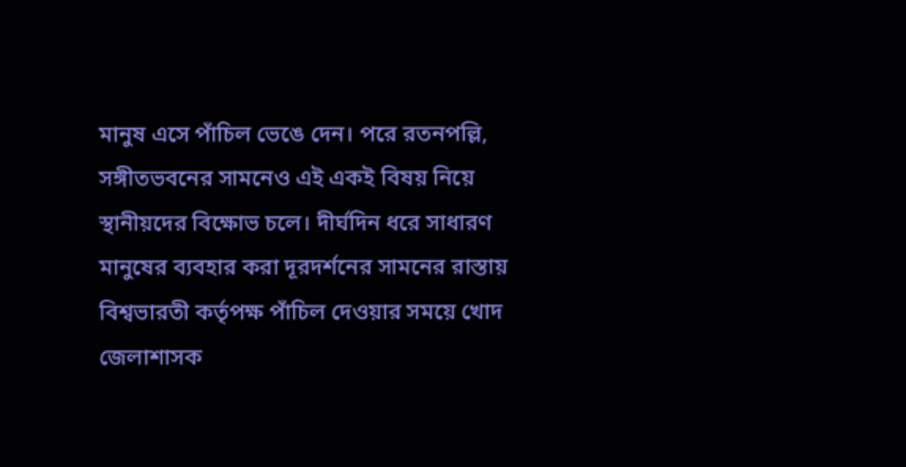মানুষ এসে পাঁচিল ভেঙে দেন। পরে রতনপল্লি, সঙ্গীতভবনের সামনেও এই একই বিষয় নিয়ে স্থানীয়দের বিক্ষোভ চলে। দীর্ঘদিন ধরে সাধারণ মানুষের ব্যবহার করা দূরদর্শনের সামনের রাস্তায় বিশ্বভারতী কর্তৃপক্ষ পাঁচিল দেওয়ার সময়ে খোদ জেলাশাসক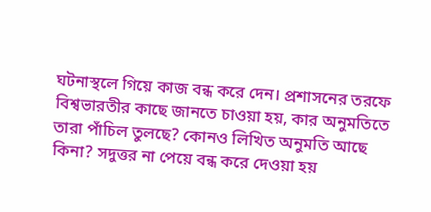ঘটনাস্থলে গিয়ে কাজ বন্ধ করে দেন। প্রশাসনের তরফে বিশ্বভারতীর কাছে জানতে চাওয়া হয়, কার অনুমতিতে তারা পাঁচিল তুলছে? কোনও লিখিত অনুমতি আছে কিনা? সদুত্তর না পেয়ে বন্ধ করে দেওয়া হয়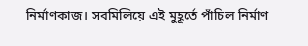নির্মাণকাজ। সবমিলিয়ে এই মুহূর্তে পাঁচিল নির্মাণ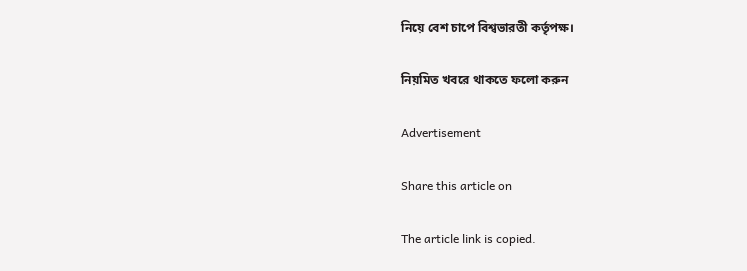নিয়ে বেশ চাপে বিশ্বভারতী কর্তৃপক্ষ।

নিয়মিত খবরে থাকতে ফলো করুন

Advertisement

Share this article on

The article link is copied.